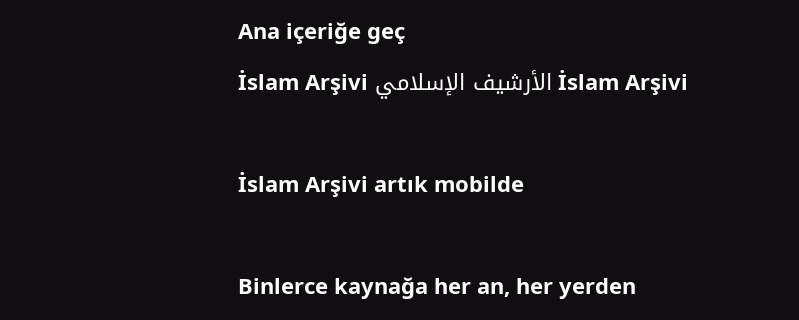Ana içeriğe geç
İslam Arşivi الأرشيف الإسلامي İslam Arşivi

İslam Arşivi artık mobilde

Binlerce kaynağa her an, her yerden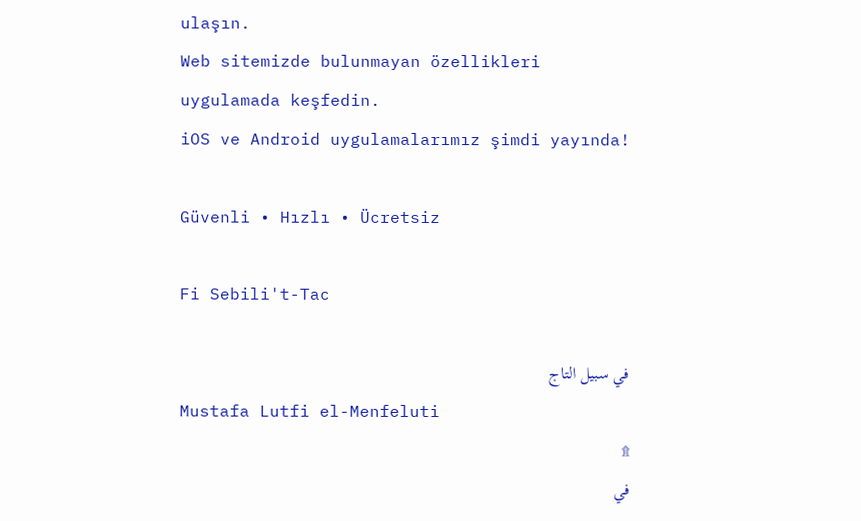ulaşın.
Web sitemizde bulunmayan özellikleri uygulamada keşfedin.
iOS ve Android uygulamalarımız şimdi yayında!

Güvenli • Hızlı • Ücretsiz

Fi Sebili't-Tac

في سبيل التاج
Mustafa Lutfi el-Menfeluti
۩
في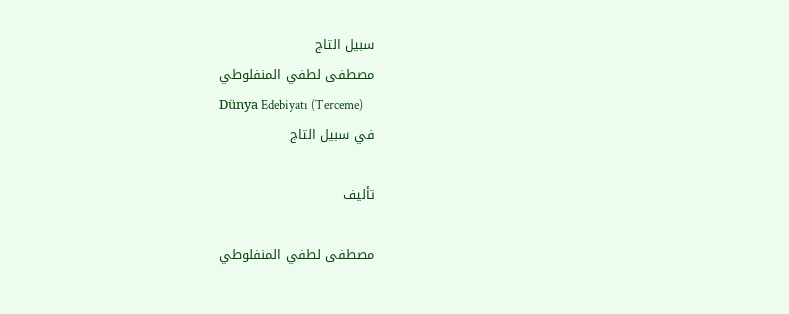سبيل التاج
مصطفى لطفي المنفلوطي
Dünya Edebiyatı (Terceme)
في سبيل التاج

تأليف

مصطفى لطفي المنفلوطي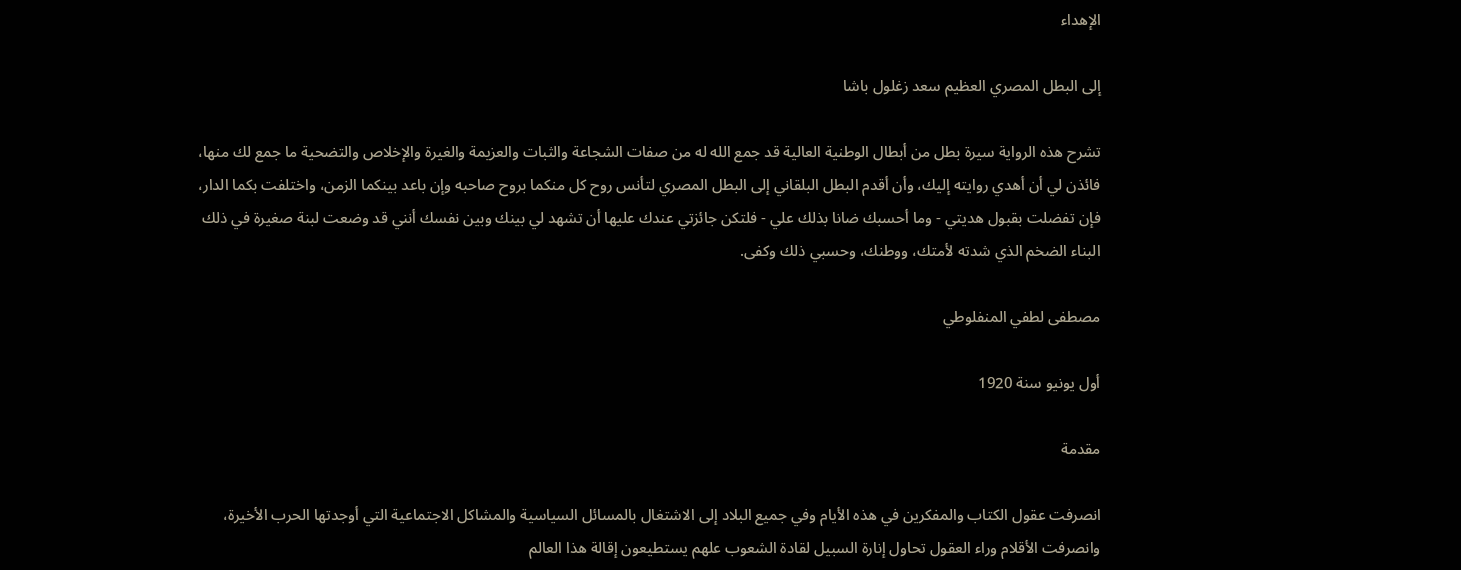الإهداء

إلى البطل المصري العظيم سعد زغلول باشا

تشرح هذه الرواية سيرة بطل من أبطال الوطنية العالية قد جمع الله له من صفات الشجاعة والثبات والعزيمة والغيرة والإخلاص والتضحية ما جمع لك منها، فائذن لي أن أهدي روايته إليك، وأن أقدم البطل البلقاني إلى البطل المصري لتأنس روح كل منكما بروح صاحبه وإن باعد بينكما الزمن، واختلفت بكما الدار، فإن تفضلت بقبول هديتي - وما أحسبك ضانا بذلك علي - فلتكن جائزتي عندك عليها أن تشهد لي بينك وبين نفسك أنني قد وضعت لبنة صغيرة في ذلك البناء الضخم الذي شدته لأمتك، ووطنك، وحسبي ذلك وكفى.

مصطفى لطفي المنفلوطي

أول يونيو سنة 1920

مقدمة

انصرفت عقول الكتاب والمفكرين في هذه الأيام وفي جميع البلاد إلى الاشتغال بالمسائل السياسية والمشاكل الاجتماعية التي أوجدتها الحرب الأخيرة، وانصرفت الأقلام وراء العقول تحاول إنارة السبيل لقادة الشعوب علهم يستطيعون إقالة هذا العالم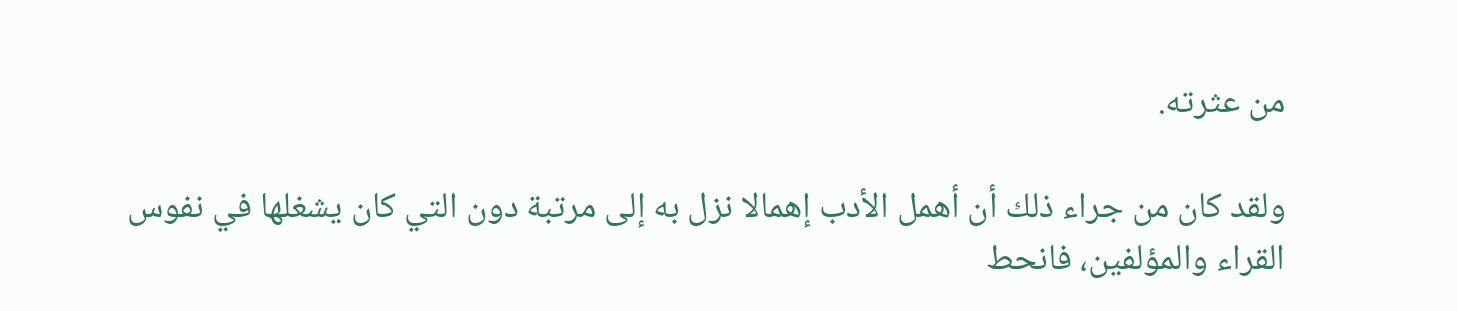من عثرته.

ولقد كان من جراء ذلك أن أهمل الأدب إهمالا نزل به إلى مرتبة دون التي كان يشغلها في نفوس القراء والمؤلفين، فانحط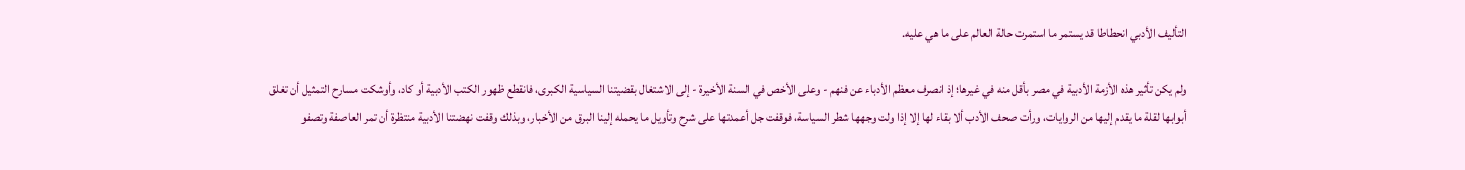التأليف الأدبي انحطاطا قد يستمر ما استمرت حالة العالم على ما هي عليه.

ولم يكن تأثير هذه الأزمة الأدبية في مصر بأقل منه في غيرها؛ إذ انصرف معظم الأدباء عن فنهم - وعلى الأخص في السنة الأخيرة - إلى الاشتغال بقضيتنا السياسية الكبرى، فانقطع ظهور الكتب الأدبية أو كاد، وأوشكت مسارح التمثيل أن تغلق أبوابها لقلة ما يقدم إليها من الروايات، ورأت صحف الأدب ألا بقاء لها إلا إذا ولت وجهها شطر السياسة، فوقفت جل أعمدتها على شرح وتأويل ما يحمله إلينا البرق من الأخبار، وبذلك وقفت نهضتنا الأدبية منتظرة أن تمر العاصفة وتصفو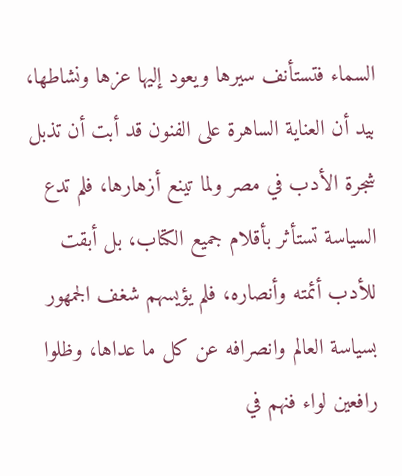السماء فتستأنف سيرها ويعود إليها عزها ونشاطها، بيد أن العناية الساهرة على الفنون قد أبت أن تذبل شجرة الأدب في مصر ولما تينع أزهارها، فلم تدع السياسة تستأثر بأقلام جميع الكتاب، بل أبقت للأدب أئمته وأنصاره، فلم يؤيسهم شغف الجمهور بسياسة العالم وانصرافه عن كل ما عداها، وظلوا رافعين لواء فنهم في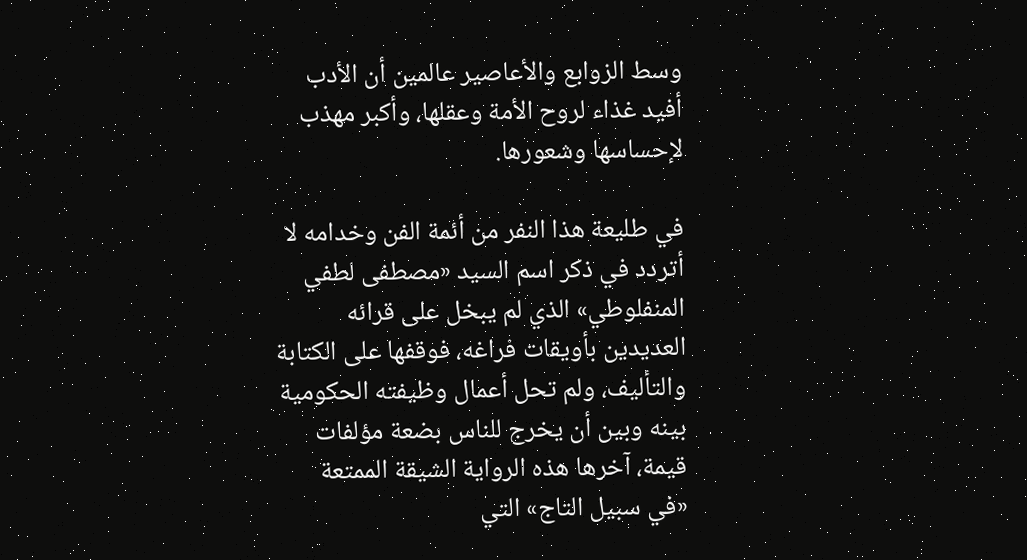وسط الزوابع والأعاصير عالمين أن الأدب أفيد غذاء لروح الأمة وعقلها، وأكبر مهذب لإحساسها وشعورها.

في طليعة هذا النفر من أئمة الفن وخدامه لا أتردد في ذكر اسم السيد «مصطفى لطفي المنفلوطي» الذي لم يبخل على قرائه العديدين بأويقات فراغه، فوقفها على الكتابة والتأليف، ولم تحل أعمال وظيفته الحكومية بينه وبين أن يخرج للناس بضعة مؤلفات قيمة، آخرها هذه الرواية الشيقة الممتعة «في سبيل التاج» التي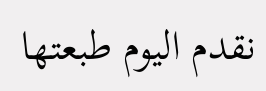نقدم اليوم طبعتها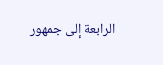الرابعة إلى جمهور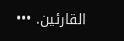القارئين. •••